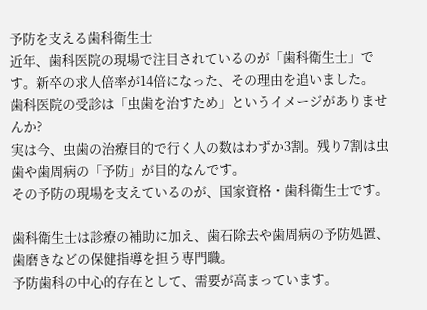予防を支える歯科衛生士
近年、歯科医院の現場で注目されているのが「歯科衛生士」です。新卒の求人倍率が14倍になった、その理由を追いました。
歯科医院の受診は「虫歯を治すため」というイメージがありませんか?
実は今、虫歯の治療目的で行く人の数はわずか3割。残り7割は虫歯や歯周病の「予防」が目的なんです。
その予防の現場を支えているのが、国家資格・歯科衛生士です。

歯科衛生士は診療の補助に加え、歯石除去や歯周病の予防処置、歯磨きなどの保健指導を担う専門職。
予防歯科の中心的存在として、需要が高まっています。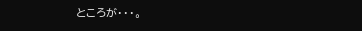ところが・・・。